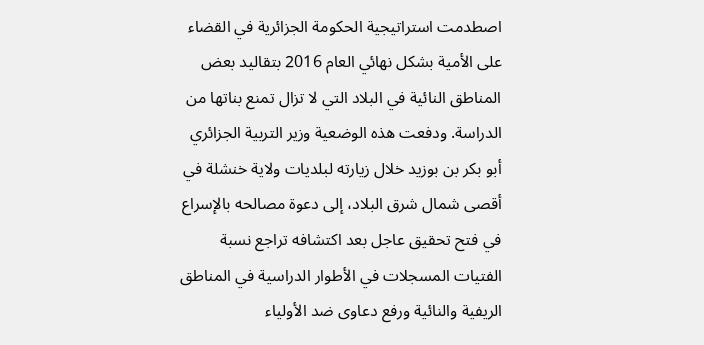اصطدمت استراتيجية الحكومة الجزائرية في القضاء على الأمية بشكل نهائي العام 2016 بتقاليد بعض المناطق النائية في البلاد التي لا تزال تمنع بناتها من الدراسة. ودفعت هذه الوضعية وزير التربية الجزائري أبو بكر بن بوزيد خلال زيارته لبلديات ولاية خنشلة في أقصى شمال شرق البلاد، إلى دعوة مصالحه بالإسراع في فتح تحقيق عاجل بعد اكتشافه تراجع نسبة الفتيات المسجلات في الأطوار الدراسية في المناطق الريفية والنائية ورفع دعاوى ضد الأولياء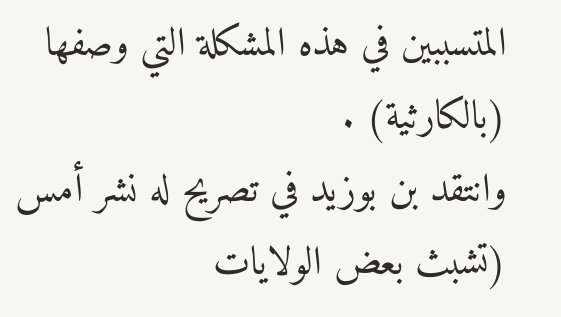المتسببين في هذه المشكلة التي وصفها (بالكارثية) .
وانتقد بن بوزيد في تصريح له نشر أمس (تشبث بعض الولايات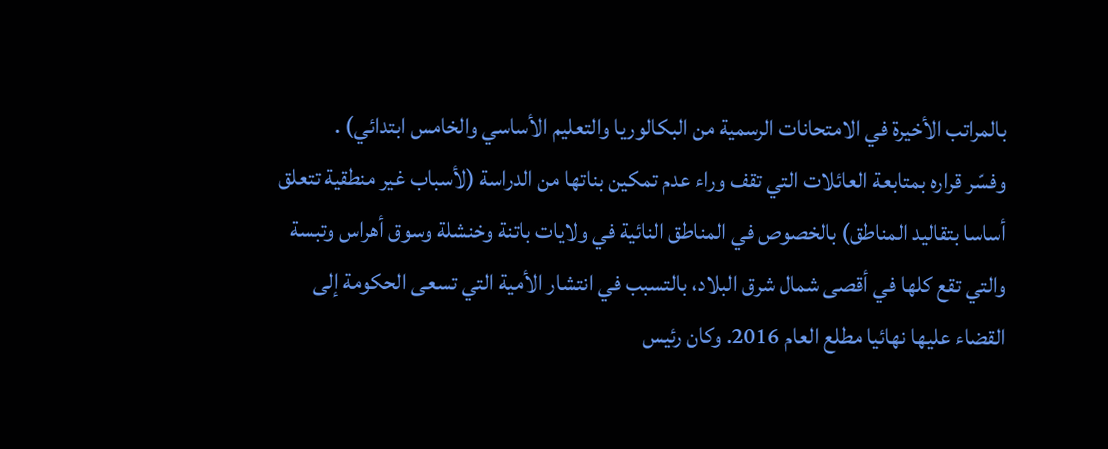بالمراتب الأخيرة في الامتحانات الرسمية من البكالوريا والتعليم الأساسي والخامس ابتدائي) .
وفسّر قراره بمتابعة العائلات التي تقف وراء عدم تمكين بناتها من الدراسة (لأسباب غير منطقية تتعلق أساسا بتقاليد المناطق) بالخصوص في المناطق النائية في ولايات باتنة وخنشلة وسوق أهراس وتبسة والتي تقع كلها في أقصى شمال شرق البلاد، بالتسبب في انتشار الأمية التي تسعى الحكومة إلى القضاء عليها نهائيا مطلع العام 2016. وكان رئيس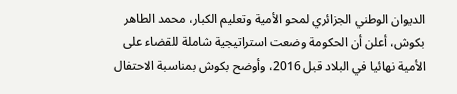الديوان الوطني الجزائري لمحو الأمية وتعليم الكبار، محمد الطاهر بكوش، أعلن أن الحكومة وضعت استراتيجية شاملة للقضاء على الأمية نهائيا في البلاد قبل 2016، وأوضح بكوش بمناسبة الاحتفال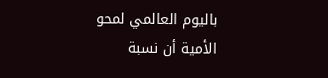باليوم العالمي لمحو الأمية أن نسبة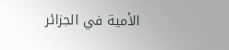الأمية في الجزائر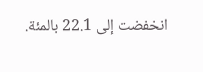انخفضت إلى 22.1 بالمئة.